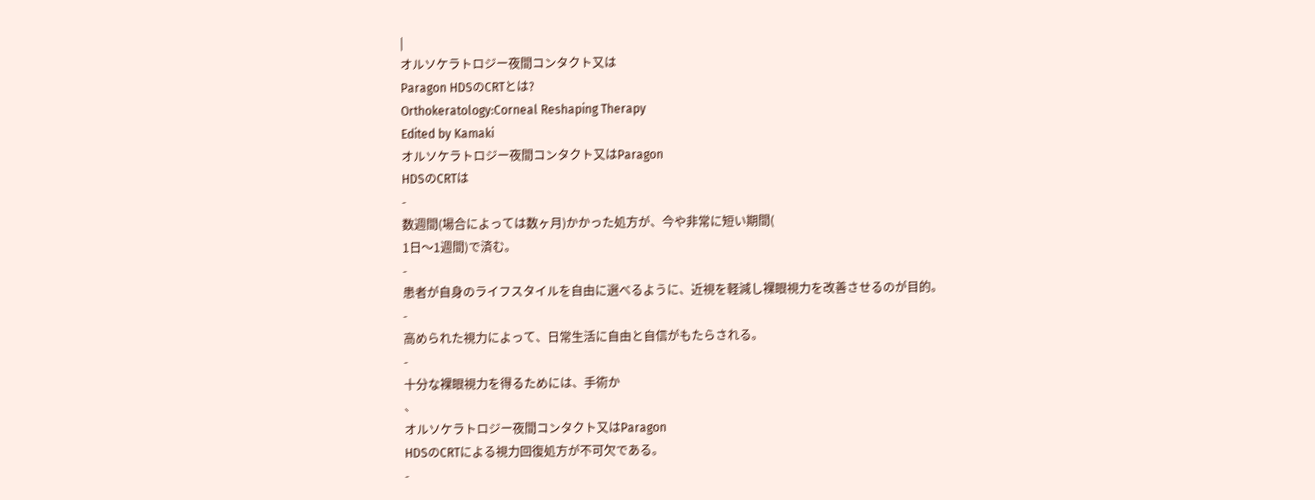|
オルソケラトロジー夜間コンタクト又は
Paragon HDSのCRTとは?
Orthokeratology:Corneal Reshaping Therapy
Edited by Kamaki
オルソケラトロジー夜間コンタクト又はParagon
HDSのCRTは
-
数週間(場合によっては数ヶ月)かかった処方が、今や非常に短い期間(
1日〜1週間)で済む。
-
患者が自身のライフスタイルを自由に選べるように、近視を軽減し裸眼視力を改善させるのが目的。
-
高められた視力によって、日常生活に自由と自信がもたらされる。
-
十分な裸眼視力を得るためには、手術か
、
オルソケラトロジー夜間コンタクト又はParagon
HDSのCRTによる視力回復処方が不可欠である。
-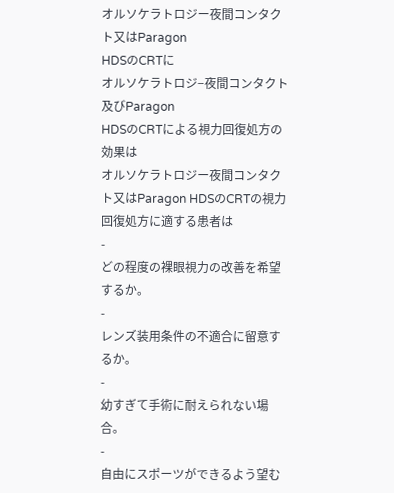オルソケラトロジー夜間コンタクト又はParagon
HDSのCRTに
オルソケラトロジ−夜間コンタクト及びParagon
HDSのCRTによる視力回復処方の効果は
オルソケラトロジー夜間コンタクト又はParagon HDSのCRTの視力回復処方に適する患者は
-
どの程度の裸眼視力の改善を希望するか。
-
レンズ装用条件の不適合に留意するか。
-
幼すぎて手術に耐えられない場合。
-
自由にスポーツができるよう望む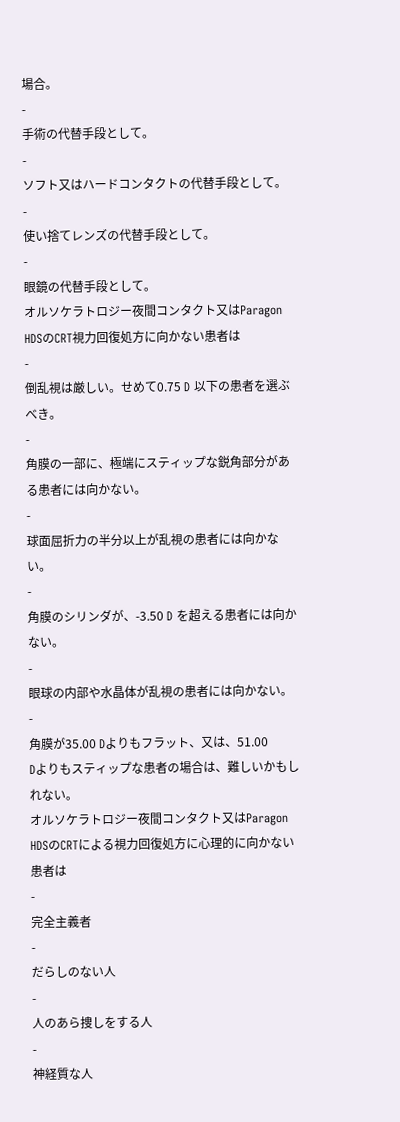場合。
-
手術の代替手段として。
-
ソフト又はハードコンタクトの代替手段として。
-
使い捨てレンズの代替手段として。
-
眼鏡の代替手段として。
オルソケラトロジー夜間コンタクト又はParagon HDSのCRT視力回復処方に向かない患者は
-
倒乱視は厳しい。せめて0.75 D 以下の患者を選ぶべき。
-
角膜の一部に、極端にスティップな鋭角部分がある患者には向かない。
-
球面屈折力の半分以上が乱視の患者には向かない。
-
角膜のシリンダが、-3.50 D を超える患者には向かない。
-
眼球の内部や水晶体が乱視の患者には向かない。
-
角膜が35.00 Dよりもフラット、又は、51.00
Dよりもスティップな患者の場合は、難しいかもしれない。
オルソケラトロジー夜間コンタクト又はParagon HDSのCRTによる視力回復処方に心理的に向かない患者は
-
完全主義者
-
だらしのない人
-
人のあら捜しをする人
-
神経質な人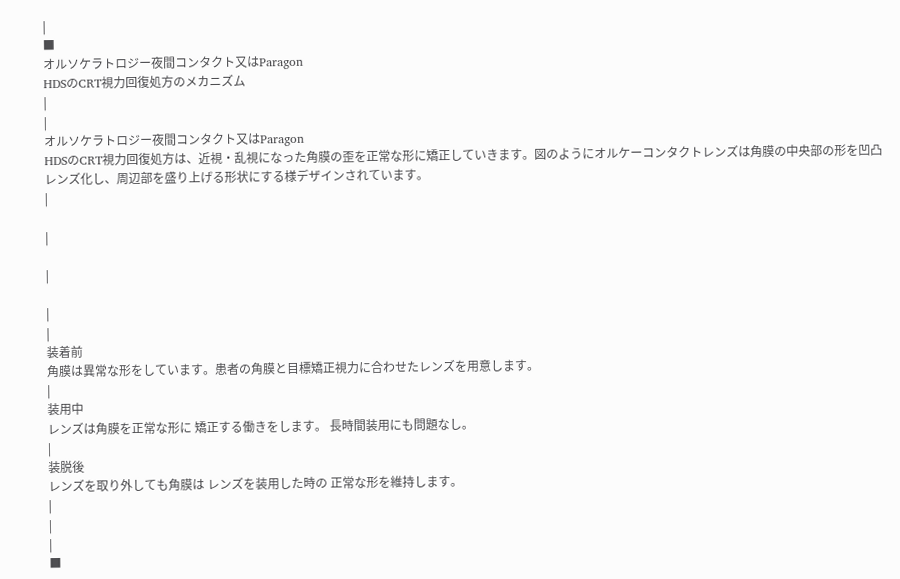|
■
オルソケラトロジー夜間コンタクト又はParagon
HDSのCRT視力回復処方のメカニズム
|
|
オルソケラトロジー夜間コンタクト又はParagon
HDSのCRT視力回復処方は、近視・乱視になった角膜の歪を正常な形に矯正していきます。図のようにオルケーコンタクトレンズは角膜の中央部の形を凹凸レンズ化し、周辺部を盛り上げる形状にする様デザインされています。
|

|

|

|
|
装着前
角膜は異常な形をしています。患者の角膜と目標矯正視力に合わせたレンズを用意します。
|
装用中
レンズは角膜を正常な形に 矯正する働きをします。 長時間装用にも問題なし。
|
装脱後
レンズを取り外しても角膜は レンズを装用した時の 正常な形を維持します。
|
|
|
■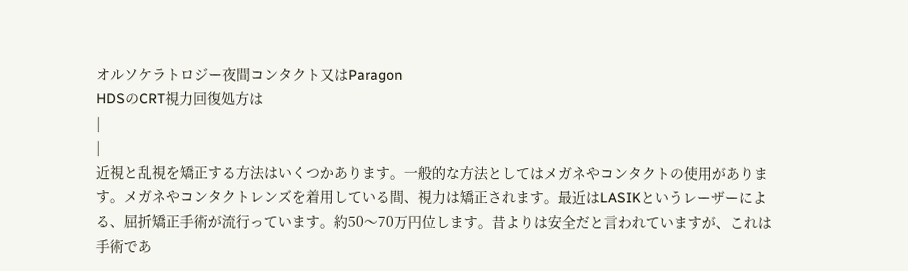オルソケラトロジー夜間コンタクト又はParagon
HDSのCRT視力回復処方は
|
|
近視と乱視を矯正する方法はいくつかあります。一般的な方法としてはメガネやコンタクトの使用があります。メガネやコンタクトレンズを着用している間、視力は矯正されます。最近はLASIKというレーザーによる、屈折矯正手術が流行っています。約50〜70万円位します。昔よりは安全だと言われていますが、これは手術であ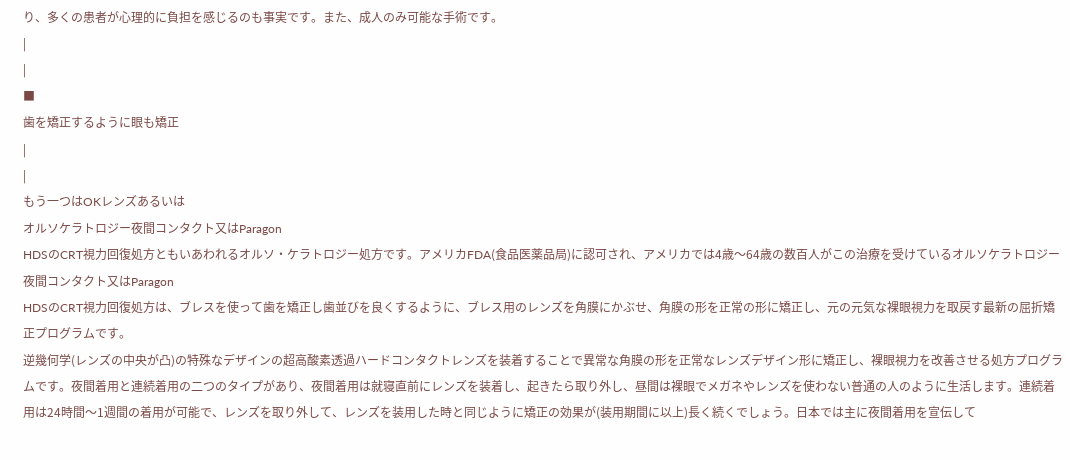り、多くの患者が心理的に負担を感じるのも事実です。また、成人のみ可能な手術です。
|
|
■
歯を矯正するように眼も矯正
|
|
もう一つはOKレンズあるいは
オルソケラトロジー夜間コンタクト又はParagon
HDSのCRT視力回復処方ともいあわれるオルソ・ケラトロジー処方です。アメリカFDA(食品医薬品局)に認可され、アメリカでは4歳〜64歳の数百人がこの治療を受けているオルソケラトロジー夜間コンタクト又はParagon
HDSのCRT視力回復処方は、ブレスを使って歯を矯正し歯並びを良くするように、ブレス用のレンズを角膜にかぶせ、角膜の形を正常の形に矯正し、元の元気な裸眼視力を取戻す最新の屈折矯正プログラムです。
逆幾何学(レンズの中央が凸)の特殊なデザインの超高酸素透過ハードコンタクトレンズを装着することで異常な角膜の形を正常なレンズデザイン形に矯正し、裸眼視力を改善させる処方プログラムです。夜間着用と連続着用の二つのタイプがあり、夜間着用は就寝直前にレンズを装着し、起きたら取り外し、昼間は裸眼でメガネやレンズを使わない普通の人のように生活します。連続着用は24時間〜1週間の着用が可能で、レンズを取り外して、レンズを装用した時と同じように矯正の効果が(装用期間に以上)長く続くでしょう。日本では主に夜間着用を宣伝して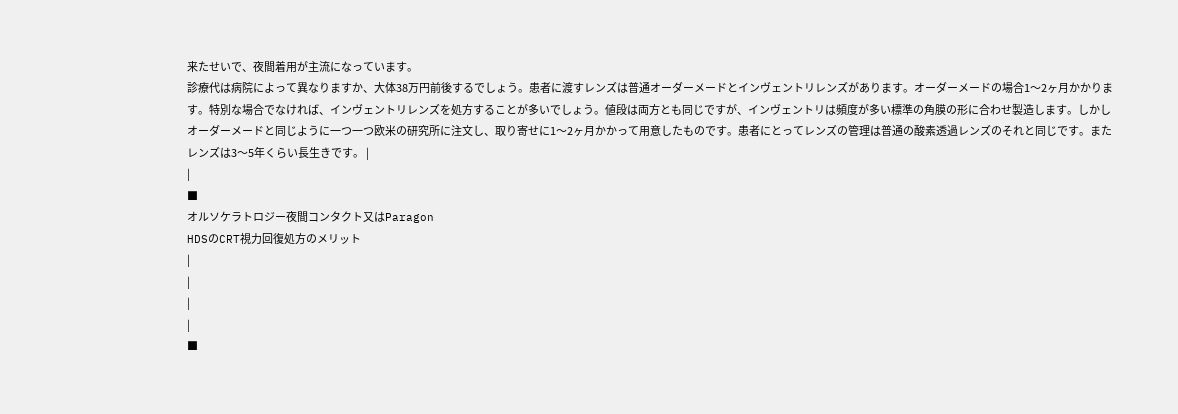来たせいで、夜間着用が主流になっています。
診療代は病院によって異なりますか、大体38万円前後するでしょう。患者に渡すレンズは普通オーダーメードとインヴェントリレンズがあります。オーダーメードの場合1〜2ヶ月かかります。特別な場合でなければ、インヴェントリレンズを処方することが多いでしょう。値段は両方とも同じですが、インヴェントリは頻度が多い標準の角膜の形に合わせ製造します。しかしオーダーメードと同じように一つ一つ欧米の研究所に注文し、取り寄せに1〜2ヶ月かかって用意したものです。患者にとってレンズの管理は普通の酸素透過レンズのそれと同じです。またレンズは3〜5年くらい長生きです。 |
|
■
オルソケラトロジー夜間コンタクト又はParagon
HDSのCRT視力回復処方のメリット
|
|
|
|
■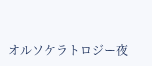オルソケラトロジー夜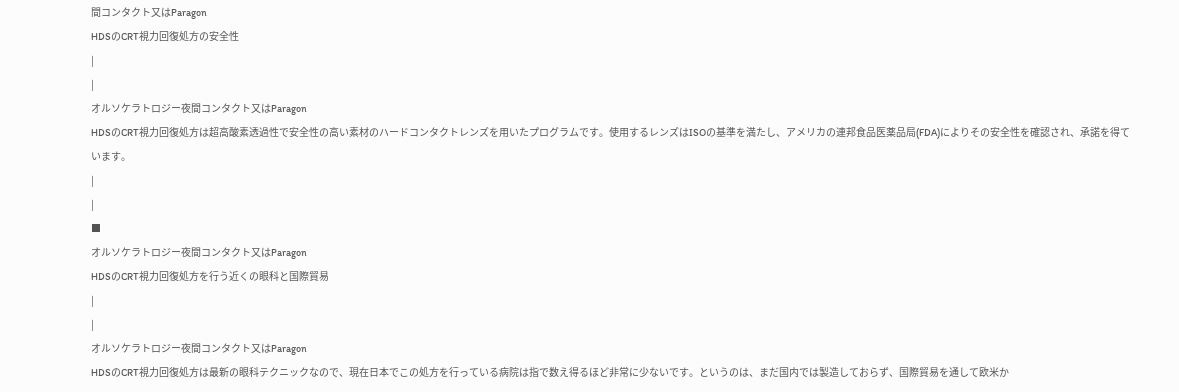間コンタクト又はParagon
HDSのCRT視力回復処方の安全性
|
|
オルソケラトロジー夜間コンタクト又はParagon
HDSのCRT視力回復処方は超高酸素透過性で安全性の高い素材のハードコンタクトレンズを用いたプログラムです。使用するレンズはISOの基準を満たし、アメリカの連邦食品医薬品局(FDA)によりその安全性を確認され、承諾を得ています。
|
|
■
オルソケラトロジー夜間コンタクト又はParagon
HDSのCRT視力回復処方を行う近くの眼科と国際貿易
|
|
オルソケラトロジー夜間コンタクト又はParagon
HDSのCRT視力回復処方は最新の眼科テクニックなので、現在日本でこの処方を行っている病院は指で数え得るほど非常に少ないです。というのは、まだ国内では製造しておらず、国際貿易を通して欧米か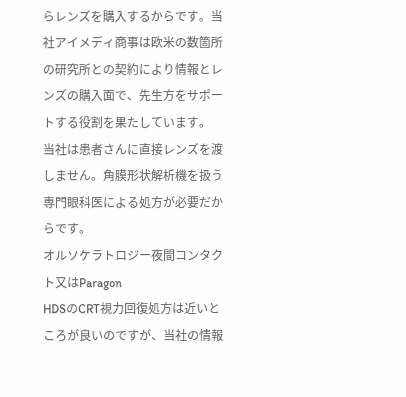らレンズを購入するからです。当社アイメディ商事は欧米の数箇所の研究所との契約により情報とレンズの購入面で、先生方をサポートする役割を果たしています。
当社は患者さんに直接レンズを渡しません。角膜形状解析機を扱う専門眼科医による処方が必要だからです。
オルソケラトロジー夜間コンタクト又はParagon
HDSのCRT視力回復処方は近いところが良いのですが、当社の情報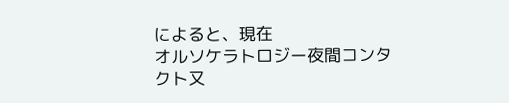によると、現在
オルソケラトロジー夜間コンタクト又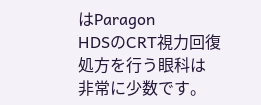はParagon
HDSのCRT視力回復処方を行う眼科は非常に少数です。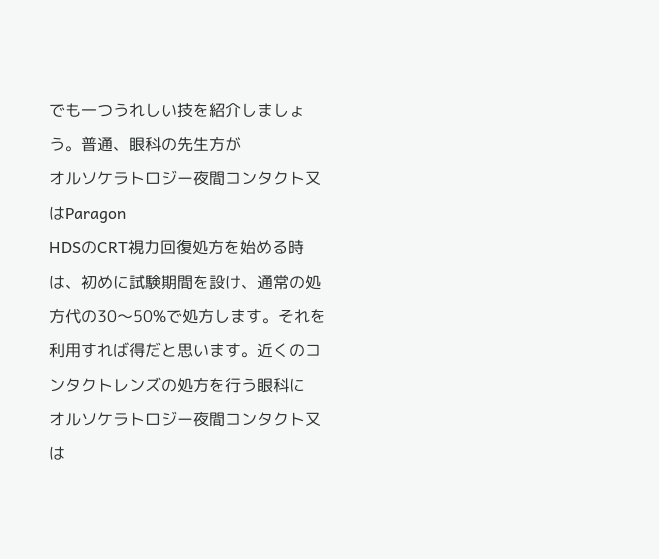でも一つうれしい技を紹介しましょう。普通、眼科の先生方が
オルソケラトロジー夜間コンタクト又はParagon
HDSのCRT視力回復処方を始める時は、初めに試験期間を設け、通常の処方代の30〜50%で処方します。それを利用すれば得だと思います。近くのコンタクトレンズの処方を行う眼科に
オルソケラトロジー夜間コンタクト又は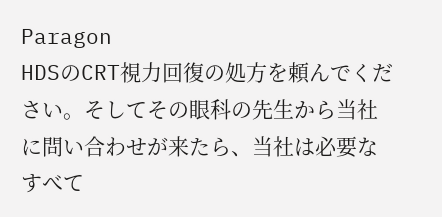Paragon
HDSのCRT視力回復の処方を頼んでください。そしてその眼科の先生から当社に問い合わせが来たら、当社は必要なすべて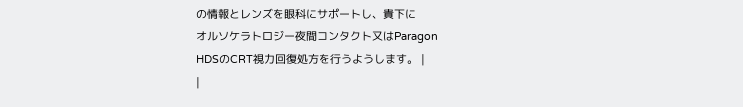の情報とレンズを眼科にサポートし、貴下に
オルソケラトロジー夜間コンタクト又はParagon
HDSのCRT視力回復処方を行うようします。 |
|